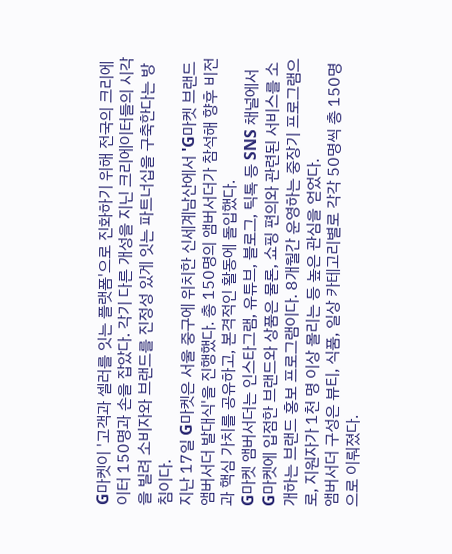G마켓이 '고객과 셀러를 잇는 플랫폼'으로 진화하기 위해 전국의 크리에이터 150명과 손을 잡았다. 각기 다른 개성을 지닌 크리에이터들의 시각을 빌려 소비자와 브랜드를 진정성 있게 잇는 파트너십을 구축한다는 방침이다.
지난 17일 G마켓은 서울 중구에 위치한 신세계남산에서 'G마켓 브랜드 앰버서더 발대식'을 진행했다. 총 150명의 앰버서더가 참석해 향후 비전과 핵심 가치를 공유하고, 본격적인 활동에 돌입했다.
G마켓 앰버서더는 인스타그램, 유튜브, 블로그, 틱톡 등 SNS 채널에서 G마켓에 입점한 브랜드와 상품은 물론, 쇼핑 편의와 관련된 서비스를 소개하는 브랜드 홍보 프로그램이다. 8개월간 운영하는 중장기 프로그램으로, 지원자가 1천 명 이상 몰리는 등 높은 관심을 얻었다.
앰버서더 구성은 뷰티, 식품, 일상 카테고리별로 각각 50명씩 총 150명으로 이뤄졌다.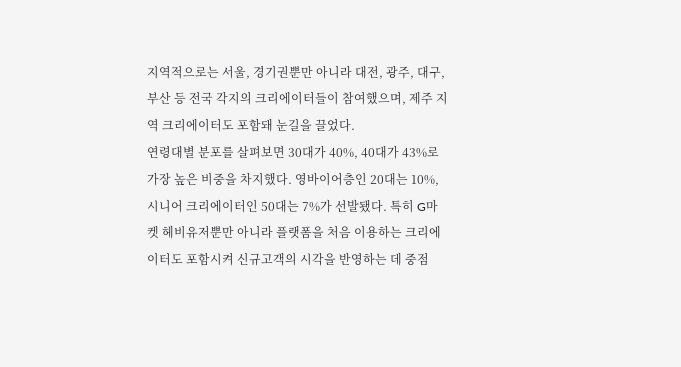지역적으로는 서울, 경기권뿐만 아니라 대전, 광주, 대구, 부산 등 전국 각지의 크리에이터들이 참여했으며, 제주 지역 크리에이터도 포함돼 눈길을 끌었다.
연령대별 분포를 살펴보면 30대가 40%, 40대가 43%로 가장 높은 비중을 차지했다. 영바이어층인 20대는 10%, 시니어 크리에이터인 50대는 7%가 선발됐다. 특히 G마켓 헤비유저뿐만 아니라 플랫폼을 처음 이용하는 크리에이터도 포함시켜 신규고객의 시각을 반영하는 데 중점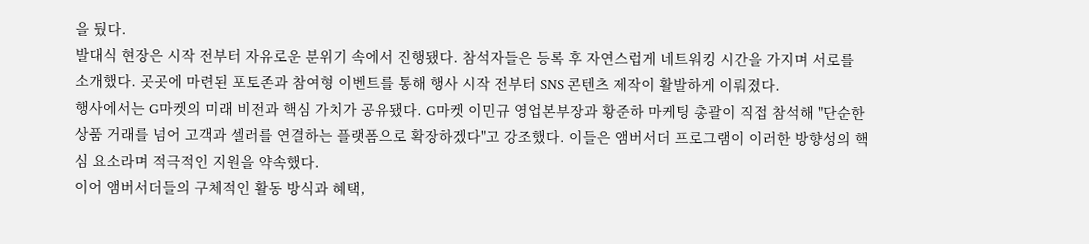을 뒀다.
발대식 현장은 시작 전부터 자유로운 분위기 속에서 진행됐다. 참석자들은 등록 후 자연스럽게 네트워킹 시간을 가지며 서로를 소개했다. 곳곳에 마련된 포토존과 참여형 이벤트를 통해 행사 시작 전부터 SNS 콘텐츠 제작이 활발하게 이뤄졌다.
행사에서는 G마켓의 미래 비전과 핵심 가치가 공유됐다. G마켓 이민규 영업본부장과 황준하 마케팅 총괄이 직접 참석해 "단순한 상품 거래를 넘어 고객과 셀러를 연결하는 플랫폼으로 확장하겠다"고 강조했다. 이들은 앰버서더 프로그램이 이러한 방향성의 핵심 요소라며 적극적인 지원을 약속했다.
이어 앰버서더들의 구체적인 활동 방식과 혜택,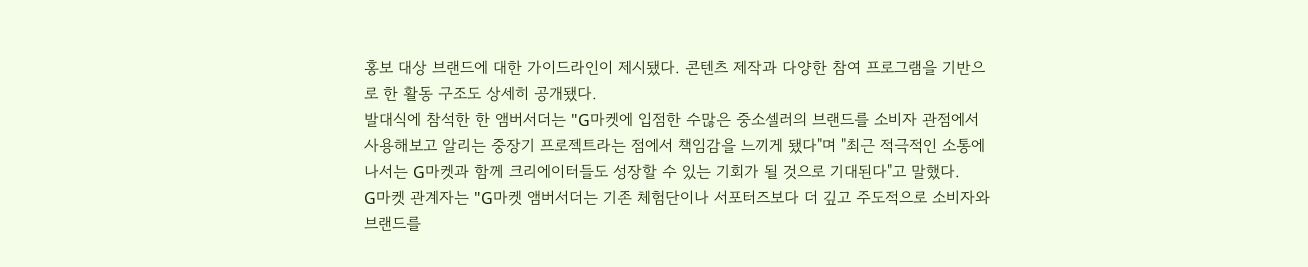홍보 대상 브랜드에 대한 가이드라인이 제시됐다. 콘텐츠 제작과 다양한 참여 프로그램을 기반으로 한 활동 구조도 상세히 공개됐다.
발대식에 참석한 한 앰버서더는 "G마켓에 입점한 수많은 중소셀러의 브랜드를 소비자 관점에서 사용해보고 알리는 중장기 프로젝트라는 점에서 책임감을 느끼게 됐다"며 "최근 적극적인 소통에 나서는 G마켓과 함께 크리에이터들도 성장할 수 있는 기회가 될 것으로 기대된다"고 말했다.
G마켓 관계자는 "G마켓 앰버서더는 기존 체험단이나 서포터즈보다 더 깊고 주도적으로 소비자와 브랜드를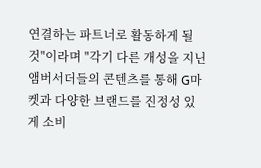연결하는 파트너로 활동하게 될 것"이라며 "각기 다른 개성을 지닌 앰버서더들의 콘텐츠를 통해 G마켓과 다양한 브랜드를 진정성 있게 소비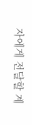자에게 전달할 계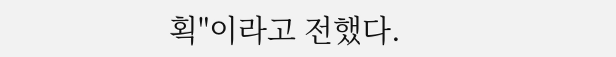획"이라고 전했다.